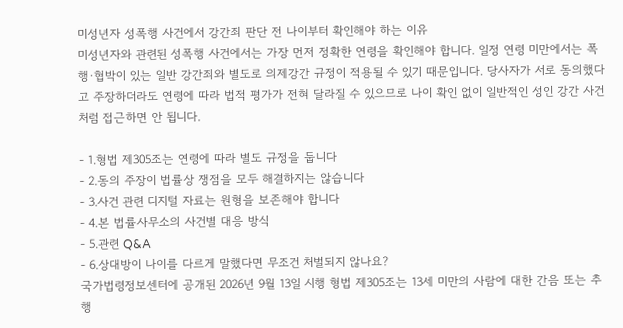미성년자 성폭행 사건에서 강간죄 판단 전 나이부터 확인해야 하는 이유
미성년자와 관련된 성폭행 사건에서는 가장 먼저 정확한 연령을 확인해야 합니다. 일정 연령 미만에서는 폭행·협박이 있는 일반 강간죄와 별도로 의제강간 규정이 적용될 수 있기 때문입니다. 당사자가 서로 동의했다고 주장하더라도 연령에 따라 법적 평가가 전혀 달라질 수 있으므로 나이 확인 없이 일반적인 성인 강간 사건처럼 접근하면 안 됩니다.

- 1.형법 제305조는 연령에 따라 별도 규정을 둡니다
- 2.동의 주장이 법률상 쟁점을 모두 해결하지는 않습니다
- 3.사건 관련 디지털 자료는 원형을 보존해야 합니다
- 4.본 법률사무소의 사건별 대응 방식
- 5.관련 Q&A
- 6.상대방이 나이를 다르게 말했다면 무조건 처벌되지 않나요?
국가법령정보센터에 공개된 2026년 9월 13일 시행 형법 제305조는 13세 미만의 사람에 대한 간음 또는 추행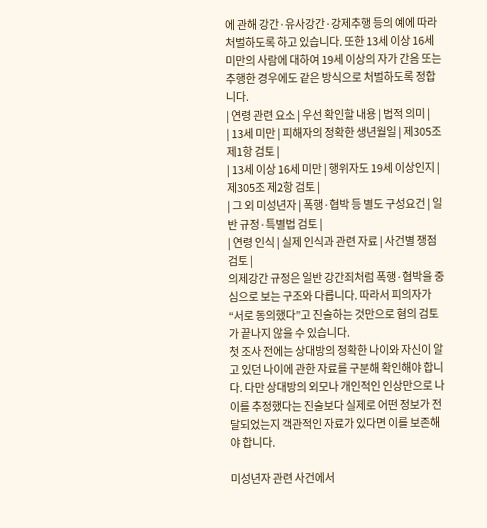에 관해 강간·유사강간·강제추행 등의 예에 따라 처벌하도록 하고 있습니다. 또한 13세 이상 16세 미만의 사람에 대하여 19세 이상의 자가 간음 또는 추행한 경우에도 같은 방식으로 처벌하도록 정합니다.
| 연령 관련 요소 | 우선 확인할 내용 | 법적 의미 |
| 13세 미만 | 피해자의 정확한 생년월일 | 제305조 제1항 검토 |
| 13세 이상 16세 미만 | 행위자도 19세 이상인지 | 제305조 제2항 검토 |
| 그 외 미성년자 | 폭행·협박 등 별도 구성요건 | 일반 규정·특별법 검토 |
| 연령 인식 | 실제 인식과 관련 자료 | 사건별 쟁점 검토 |
의제강간 규정은 일반 강간죄처럼 폭행·협박을 중심으로 보는 구조와 다릅니다. 따라서 피의자가 “서로 동의했다”고 진술하는 것만으로 혐의 검토가 끝나지 않을 수 있습니다.
첫 조사 전에는 상대방의 정확한 나이와 자신이 알고 있던 나이에 관한 자료를 구분해 확인해야 합니다. 다만 상대방의 외모나 개인적인 인상만으로 나이를 추정했다는 진술보다 실제로 어떤 정보가 전달되었는지 객관적인 자료가 있다면 이를 보존해야 합니다.

미성년자 관련 사건에서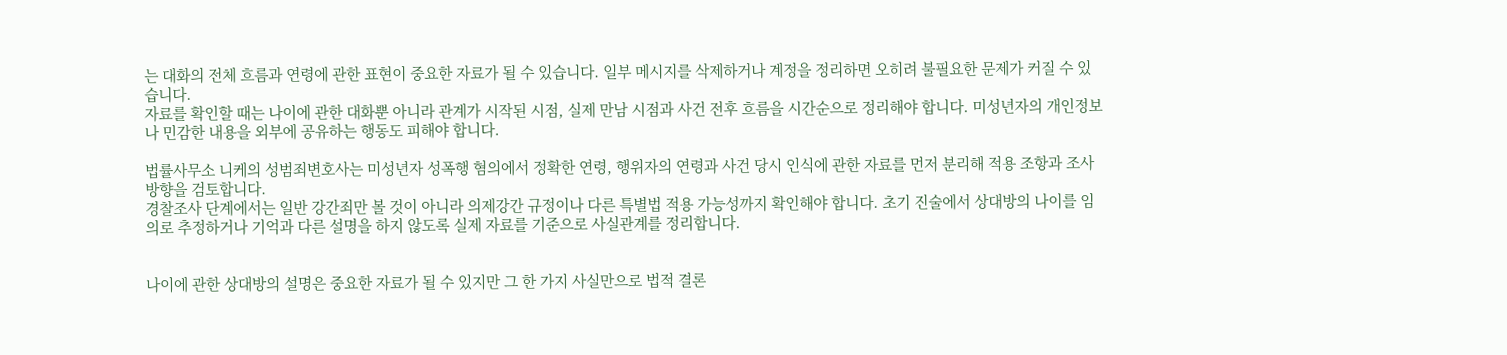는 대화의 전체 흐름과 연령에 관한 표현이 중요한 자료가 될 수 있습니다. 일부 메시지를 삭제하거나 계정을 정리하면 오히려 불필요한 문제가 커질 수 있습니다.
자료를 확인할 때는 나이에 관한 대화뿐 아니라 관계가 시작된 시점, 실제 만남 시점과 사건 전후 흐름을 시간순으로 정리해야 합니다. 미성년자의 개인정보나 민감한 내용을 외부에 공유하는 행동도 피해야 합니다.

법률사무소 니케의 성범죄변호사는 미성년자 성폭행 혐의에서 정확한 연령, 행위자의 연령과 사건 당시 인식에 관한 자료를 먼저 분리해 적용 조항과 조사 방향을 검토합니다.
경찰조사 단계에서는 일반 강간죄만 볼 것이 아니라 의제강간 규정이나 다른 특별법 적용 가능성까지 확인해야 합니다. 초기 진술에서 상대방의 나이를 임의로 추정하거나 기억과 다른 설명을 하지 않도록 실제 자료를 기준으로 사실관계를 정리합니다.


나이에 관한 상대방의 설명은 중요한 자료가 될 수 있지만 그 한 가지 사실만으로 법적 결론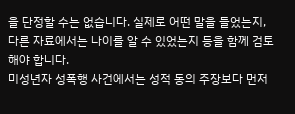을 단정할 수는 없습니다. 실제로 어떤 말을 들었는지, 다른 자료에서는 나이를 알 수 있었는지 등을 함께 검토해야 합니다.
미성년자 성폭행 사건에서는 성적 동의 주장보다 먼저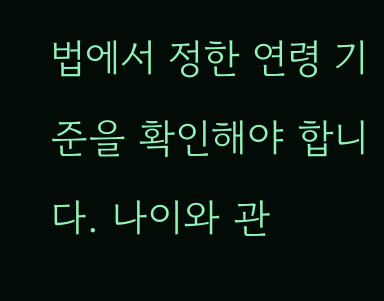법에서 정한 연령 기준을 확인해야 합니다. 나이와 관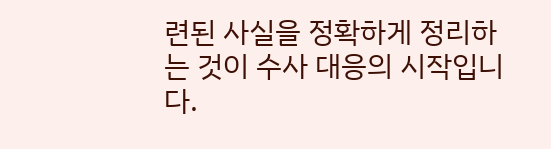련된 사실을 정확하게 정리하는 것이 수사 대응의 시작입니다.